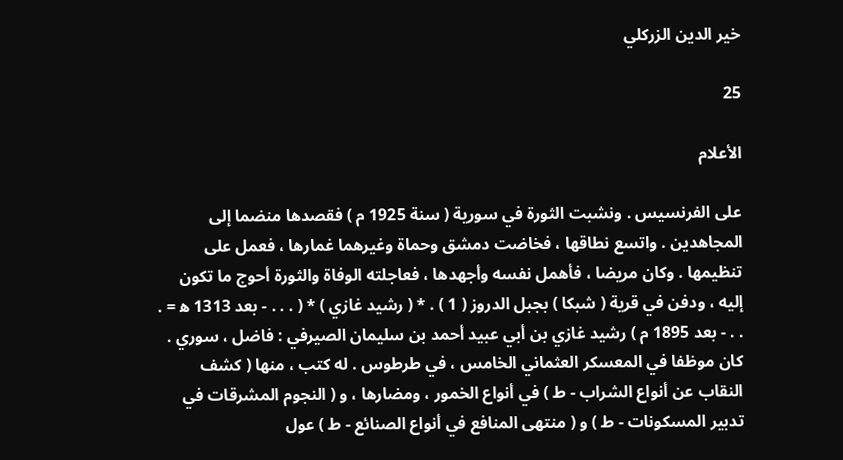خير الدين الزركلي

25

الأعلام

على الفرنسيس . ونشبت الثورة في سورية ( سنة 1925 م ) فقصدها منضما إلى المجاهدين . واتسع نطاقها ، فخاضت دمشق وحماة وغيرهما غمارها ، فعمل على تنظيمها . وكان مريضا ، فأهمل نفسه وأجهدها ، فعاجلته الوفاة والثورة أحوج ما تكون إليه ، ودفن في قرية ( شبكا ) بجبل الدروز ( 1 ) . * ( رشيد غازي ) * ( . . . - بعد 1313 ه‍ = . . . - بعد 1895 م ) رشيد غازي بن أبي عبيد أحمد بن سليمان الصيرفي : فاضل ، سوري . كان موظفا في المعسكر العثماني الخامس ، في طرطوس . له كتب ، منها ( كشف النقاب عن أنواع الشراب - ط ) في أنواع الخمور ، ومضارها ، و ( النجوم المشرقات في تدبير المسكونات - ط ) و ( منتهى المنافع في أنواع الصنائع - ط ) عول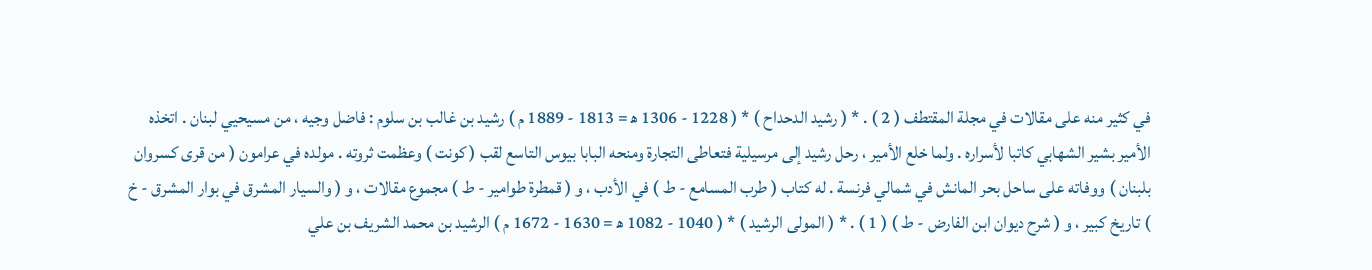في كثير منه على مقالات في مجلة المقتطف ( 2 ) . * ( رشيد الدحداح ) * ( 1228 - 1306 ه‍ = 1813 - 1889 م ) رشيد بن غالب بن سلوم : فاضل وجيه ، من مسيحيي لبنان . اتخذه الأمير بشير الشهابي كاتبا لأسراره . ولما خلع الأمير ، رحل رشيد إلى مرسيلية فتعاطى التجارة ومنحه البابا بيوس التاسع لقب ( كونت ) وعظمت ثروته . مولده في عرامون ( من قرى كسروان بلبنان ) ووفاته على ساحل بحر المانش في شمالي فرنسة . له كتاب ( طرب المسامع - ط ) في الأدب ، و ( قمطرة طوامير - ط ) مجموع مقالات ، و ( والسيار المشرق في بوار المشرق - خ ) تاريخ كبير ، و ( شرح ديوان ابن الفارض - ط ) ( 1 ) . * ( المولى الرشيد ) * ( 1040 - 1082 ه‍ = 1630 - 1672 م ) الرشيد بن محمد الشريف بن علي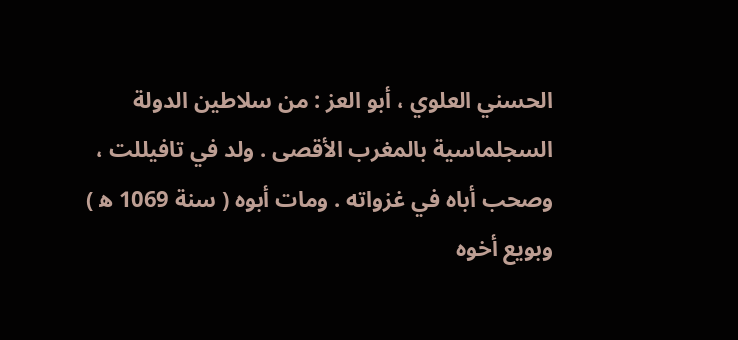الحسني العلوي ، أبو العز : من سلاطين الدولة السجلماسية بالمغرب الأقصى . ولد في تافيللت ، وصحب أباه في غزواته . ومات أبوه ( سنة 1069 ه‍ ) وبويع أخوه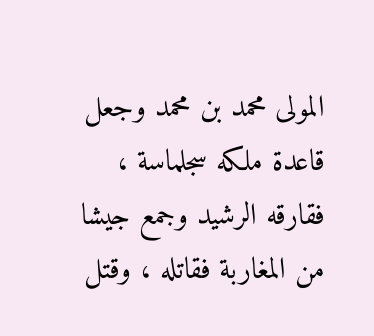المولى محمد بن محمد وجعل قاعدة ملكه سجلماسة ، فقارقه الرشيد وجمع جيشا من المغاربة فقاتله ، وقتل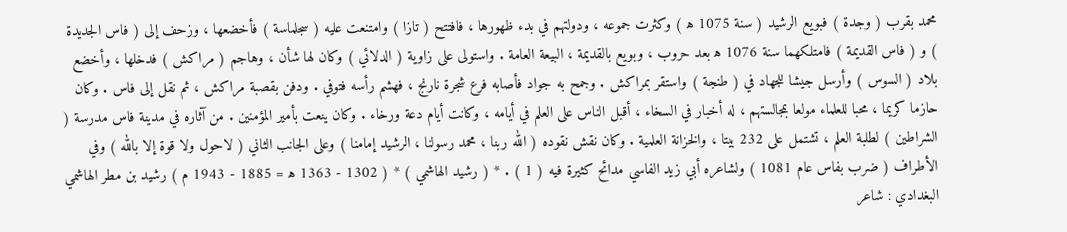محمد بقرب ( وجدة ) فبويع الرشيد ( سنة 1075 ه‍ ) وكثرت جموعه ، ودولتهم في بدء ظهورها ، فافتتح ( تازا ) وامتنعت عليه ( سجلماسة ) فأخضعها ، وزحف إلى ( فاس الجديدة ) و ( فاس القديمة ) فامتلكهما سنة 1076 ه‍ بعد حروب ، وبويع بالقديمة ، البيعة العامة . واستولى على زاوية ( الدلائي ) وكان لها شأن ، وهاجم ( مراكش ) فدخلها ، وأخضع بلاد ( السوس ) وأرسل جيشا للجهاد في ( طنجة ) واستقر بمراكش . وجمح به جواد فأصابه فرع شجرة نارنج ، فهشم رأسه فتوفي . ودفن بقصبة مراكش ، ثم نقل إلى فاس . وكان حازما كريما ، محبا للعلماء مولعا بمجالستهم ، له أخبار في السخاء ، أقبل الناس على العلم في أيامه ، وكانت أيام دعة ورخاء . وكان ينعت بأمير المؤمنين . من آثاره في مدينة فاس مدرسة ( الشراطين ) لطلبة العلم ، تشتمل على 232 بيتا ، والخزانة العلمية . وكان نقش نقوده ( الله ربنا ، محمد رسولنا ، الرشيد إمامنا ) وعلى الجانب الثاني ( لاحول ولا قوة إلا بالله ) وفي الأطراف ( ضرب بفاس عام 1081 ) ولشاعره أبي زيد الفاسي مدائح كثيرة فيه ( 1 ) . * ( رشيد الهاشمي ) * ( 1302 - 1363 ه‍ = 1885 - 1943 م ) رشيد بن مطر الهاشمي البغدادي : شاعر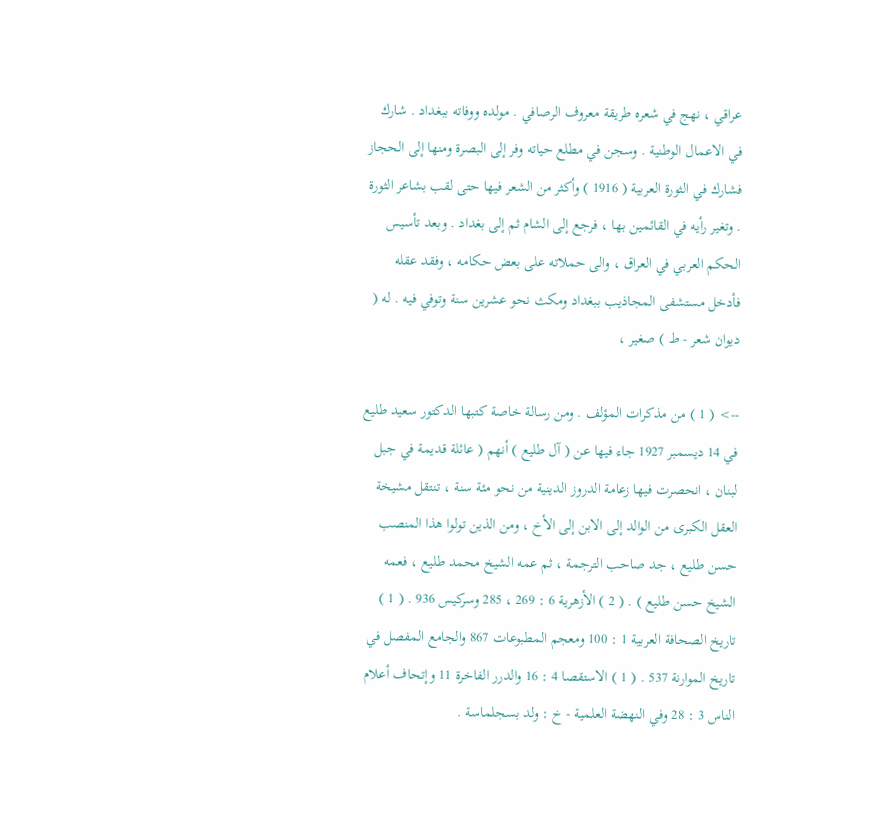عراقي ، نهج في شعره طريقة معروف الرصافي . مولده ووفاته ببغداد . شارك في الاعمال الوطنية . وسجن في مطلع حياته وفر إلى البصرة ومنها إلى الحجاز فشارك في الثورة العربية ( 1916 ) وأكثر من الشعر فيها حتى لقب بشاعر الثورة . وتغير رأيه في القائمين بها ، فرجع إلى الشام ثم إلى بغداد . وبعد تأسيس الحكم العربي في العراق ، والى حملاته على بعض حكامه ، وفقد عقله فأدخل مستشفى المجاذيب ببغداد ومكث نحو عشرين سنة وتوفي فيه . له ( ديوان شعر - ط ) صغير ،

--> ( 1 ) من مذكرات المؤلف . ومن رسالة خاصة كتبها الدكتور سعيد طليع في 14 ديسمبر 1927 جاء فيها عن ( آل طليع ) أنهم ( عائلة قديمة في جبل لبنان ، انحصرت فيها زعامة الدروز الدينية من نحو مئة سنة ، تنتقل مشيخة العقل الكبرى من الوالد إلى الابن إلى الأخ ، ومن الذين تولوا هذا المنصب حسن طليع ، جد صاحب الترجمة ، ثم عمه الشيخ محمد طليع ، فعمه الشيخ حسن طليع ) . ( 2 ) الأزهرية 6 : 269 ، 285 وسركيس 936 . ( 1 ) تاريخ الصحافة العربية 1 : 100 ومعجم المطبوعات 867 والجامع المفصل في تاريخ الموارنة 537 . ( 1 ) الاستقصا 4 : 16 والدرر الفاخرة 11 وإتحاف أعلام الناس 3 : 28 وفي النهضة العلمية - خ : ولد بسجلماسة .